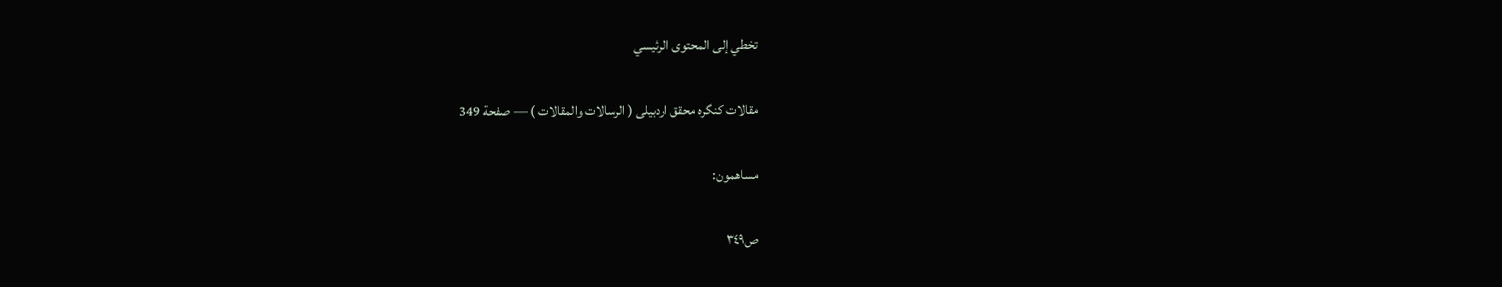تخطي إلى المحتوى الرئيسي

مقالات كنگره محقق اردبيلى ( الرسالات والمقالات ) — صفحة 349

مساهمون:

ص٣٤٩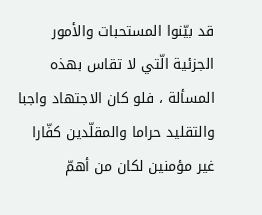قد بيّنوا المستحبات والأمور الجزئية الّتي لا تقاس بهذه المسألة ، فلو كان الاجتهاد واجبا والتقليد حراما والمقلّدين كفّارا غير مؤمنين لكان من أهمّ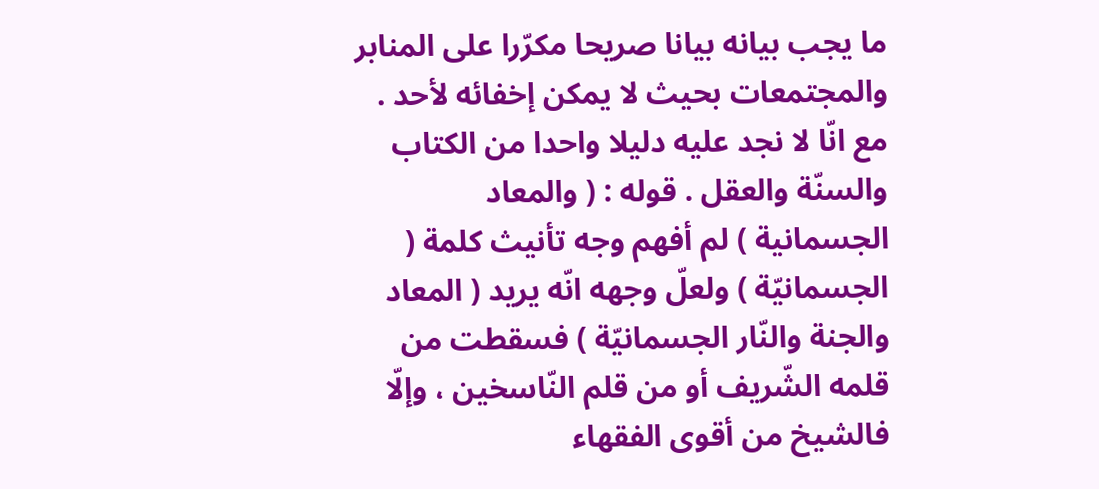ما يجب بيانه بيانا صريحا مكرّرا على المنابر والمجتمعات بحيث لا يمكن إخفائه لأحد . مع انّا لا نجد عليه دليلا واحدا من الكتاب والسنّة والعقل . قوله : ( والمعاد الجسمانية ) لم أفهم وجه تأنيث كلمة ( الجسمانيّة ) ولعلّ وجهه انّه يريد ( المعاد والجنة والنّار الجسمانيّة ) فسقطت من قلمه الشّريف أو من قلم النّاسخين ، وإلّا فالشيخ من أقوى الفقهاء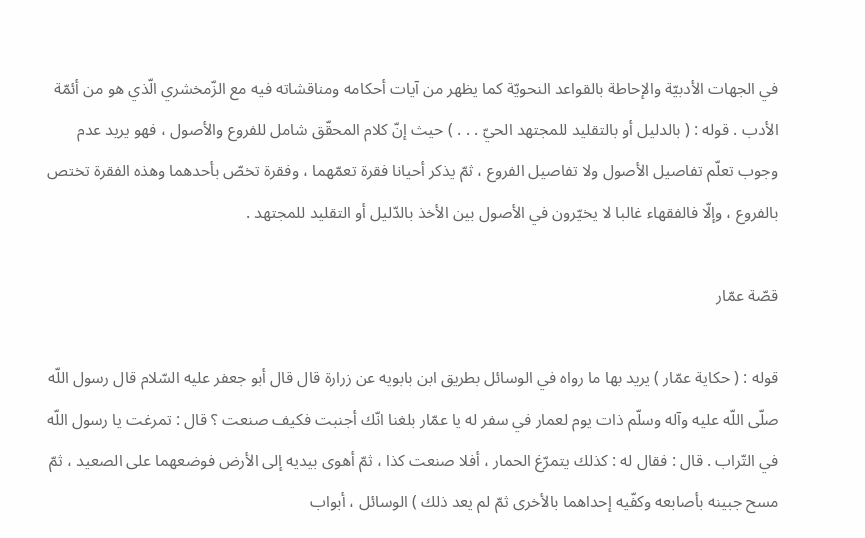في الجهات الأدبيّة والإحاطة بالقواعد النحويّة كما يظهر من آيات أحكامه ومناقشاته فيه مع الزّمخشري الّذي هو من أئمّة الأدب . قوله : ( بالدليل أو بالتقليد للمجتهد الحيّ . . . ) حيث إنّ كلام المحقّق شامل للفروع والأصول ، فهو يريد عدم وجوب تعلّم تفاصيل الأصول ولا تفاصيل الفروع ، ثمّ يذكر أحيانا فقرة تعمّهما ، وفقرة تخصّ بأحدهما وهذه الفقرة تختص بالفروع ، وإلّا فالفقهاء غالبا لا يخيّرون في الأصول بين الأخذ بالدّليل أو التقليد للمجتهد .

قصّة عمّار

قوله : ( حكاية عمّار ) يريد بها ما رواه في الوسائل بطريق ابن بابويه عن زرارة قال قال أبو جعفر عليه السّلام قال رسول اللّه صلّى اللّه عليه وآله وسلّم ذات يوم لعمار في سفر له يا عمّار بلغنا انّك أجنبت فكيف صنعت ؟ قال : تمرغت يا رسول اللّه في التّراب . قال : فقال له : كذلك يتمرّغ الحمار ، أفلا صنعت كذا ، ثمّ أهوى بيديه إلى الأرض فوضعهما على الصعيد ، ثمّ مسح جبينه بأصابعه وكفّيه إحداهما بالأخرى ثمّ لم يعد ذلك ) الوسائل ، أبواب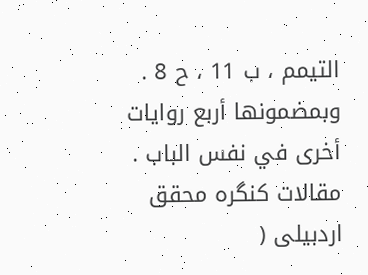التيمم ، ب 11 ، ح 8 . وبمضمونها أربع روايات أخرى في نفس الباب .
مقالات كنگره محقق اردبيلى (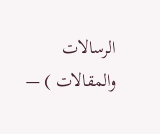الرسالات والمقالات ) —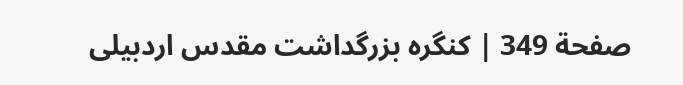صفحة 349 | كنگره بزرگداشت مقدس اردبيلى